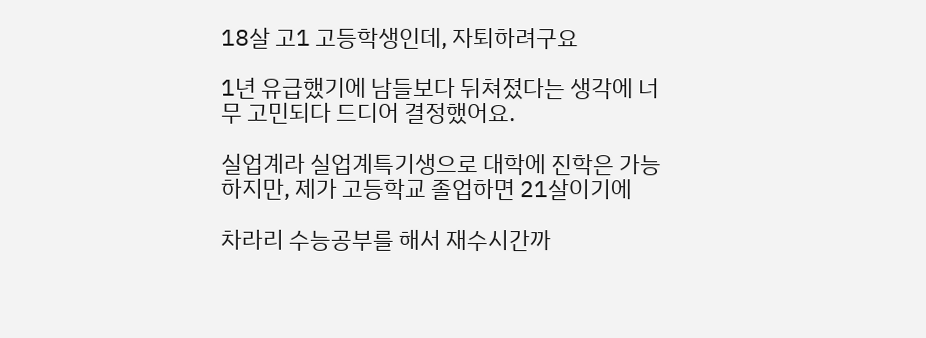18살 고1 고등학생인데, 자퇴하려구요

1년 유급했기에 남들보다 뒤쳐졌다는 생각에 너무 고민되다 드디어 결정했어요.

실업계라 실업계특기생으로 대학에 진학은 가능하지만, 제가 고등학교 졸업하면 21살이기에

차라리 수능공부를 해서 재수시간까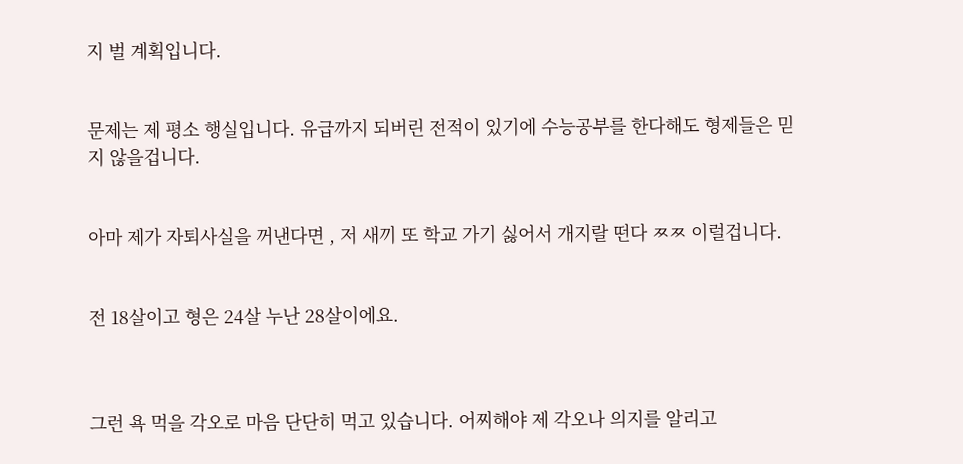지 벌 계획입니다.


문제는 제 평소 행실입니다. 유급까지 되버린 전적이 있기에 수능공부를 한다해도 형제들은 믿지 않을겁니다.


아마 제가 자퇴사실을 꺼낸다면 , 저 새끼 또 학교 가기 싫어서 개지랄 떤다 ㅉㅉ 이럴겁니다.


전 18살이고 형은 24살 누난 28살이에요.



그런 욕 먹을 각오로 마음 단단히 먹고 있습니다. 어찌해야 제 각오나 의지를 알리고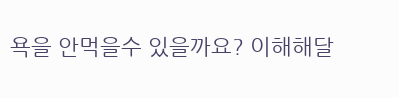욕을 안먹을수 있을까요? 이해해달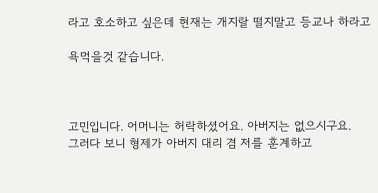라고 호소하고 싶은데 현재는 개지랄 떨지말고 등교나 하라고

욕먹을것 같습니다.



고민입니다. 어머니는 허락하셨어요. 아버지는 없으시구요.
그러다 보니 형제가 아버지 대리 겸 저를 훈계하고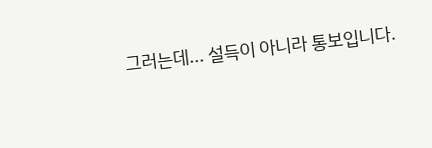그러는데... 설득이 아니라 통보입니다.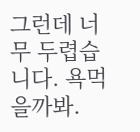그런데 너무 두렵습니다. 욕먹을까봐.